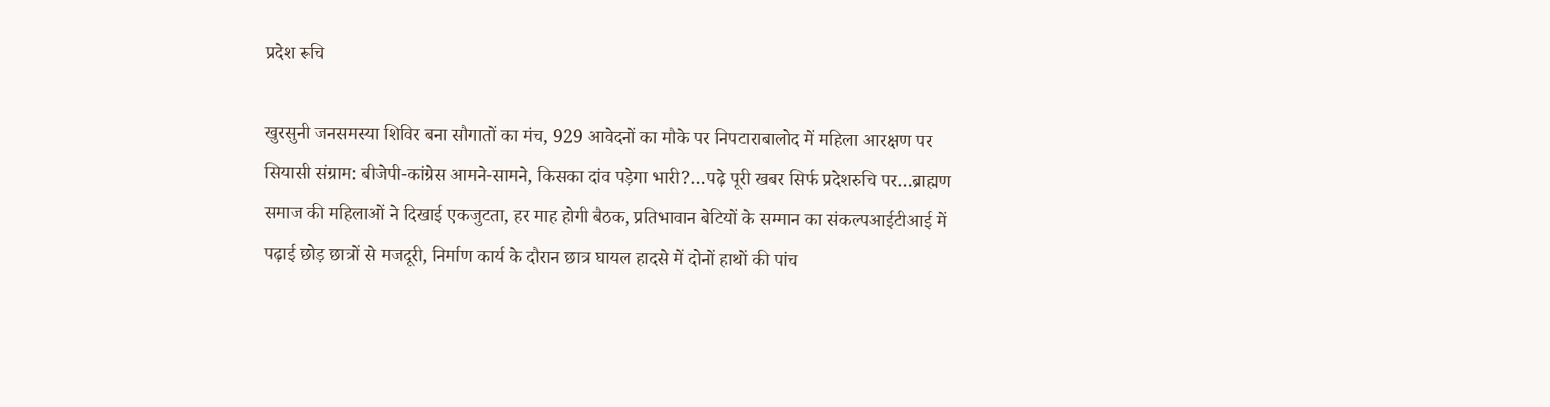प्रदेश रूचि

खुरसुनी जनसमस्या शिविर बना सौगातों का मंच, 929 आवेदनों का मौके पर निपटाराबालोद में महिला आरक्षण पर सियासी संग्राम: बीजेपी-कांग्रेस आमने-सामने, किसका दांव पड़ेगा भारी?…पढ़े पूरी खबर सिर्फ प्रदेशरुचि पर…ब्राह्मण समाज की महिलाओं ने दिखाई एकजुटता, हर माह होगी बैठक, प्रतिभावान बेटियों के सम्मान का संकल्पआईटीआई में पढ़ाई छोड़ छात्रों से मजदूरी, निर्माण कार्य के दौरान छात्र घायल हादसे में दोनों हाथों की पांच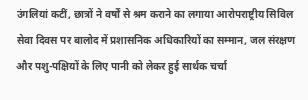उंगलियां कटीं, छात्रों ने वर्षों से श्रम कराने का लगाया आरोपराष्ट्रीय सिविल सेवा दिवस पर बालोद में प्रशासनिक अधिकारियों का सम्मान, जल संरक्षण और पशु-पक्षियों के लिए पानी को लेकर हुई सार्थक चर्चा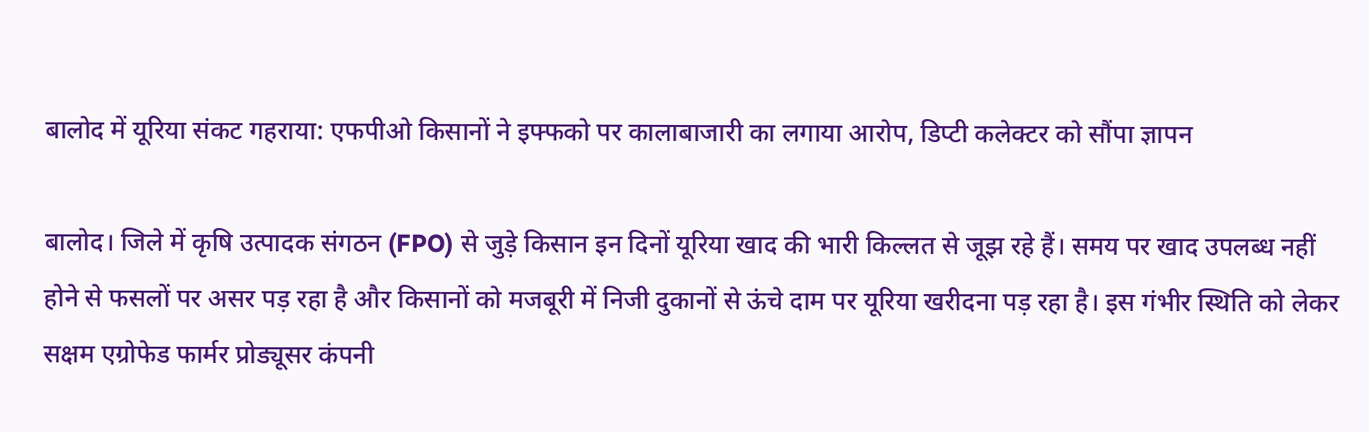बालोद में यूरिया संकट गहराया: एफपीओ किसानों ने इफ्फको पर कालाबाजारी का लगाया आरोप, डिप्टी कलेक्टर को सौंपा ज्ञापन

बालोद। जिले में कृषि उत्पादक संगठन (FPO) से जुड़े किसान इन दिनों यूरिया खाद की भारी किल्लत से जूझ रहे हैं। समय पर खाद उपलब्ध नहीं होने से फसलों पर असर पड़ रहा है और किसानों को मजबूरी में निजी दुकानों से ऊंचे दाम पर यूरिया खरीदना पड़ रहा है। इस गंभीर स्थिति को लेकर सक्षम एग्रोफेड फार्मर प्रोड्यूसर कंपनी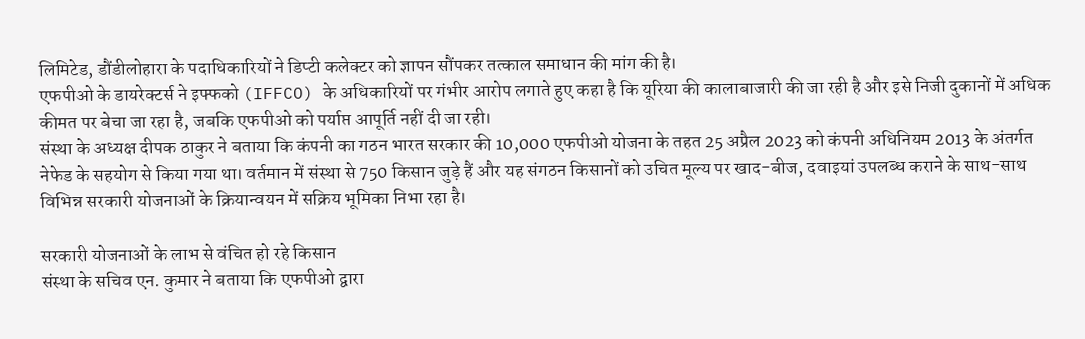लिमिटेड, डौंडीलोहारा के पदाधिकारियों ने डिप्टी कलेक्टर को ज्ञापन सौंपकर तत्काल समाधान की मांग की है।
एफपीओ के डायरेक्टर्स ने इफ्फको (IFFCO) के अधिकारियों पर गंभीर आरोप लगाते हुए कहा है कि यूरिया की कालाबाजारी की जा रही है और इसे निजी दुकानों में अधिक कीमत पर बेचा जा रहा है, जबकि एफपीओ को पर्याप्त आपूर्ति नहीं दी जा रही।
संस्था के अध्यक्ष दीपक ठाकुर ने बताया कि कंपनी का गठन भारत सरकार की 10,000 एफपीओ योजना के तहत 25 अप्रैल 2023 को कंपनी अधिनियम 2013 के अंतर्गत नेफेड के सहयोग से किया गया था। वर्तमान में संस्था से 750 किसान जुड़े हैं और यह संगठन किसानों को उचित मूल्य पर खाद-बीज, दवाइयां उपलब्ध कराने के साथ-साथ विभिन्न सरकारी योजनाओं के क्रियान्वयन में सक्रिय भूमिका निभा रहा है।

सरकारी योजनाओं के लाभ से वंचित हो रहे किसान
संस्था के सचिव एन. कुमार ने बताया कि एफपीओ द्वारा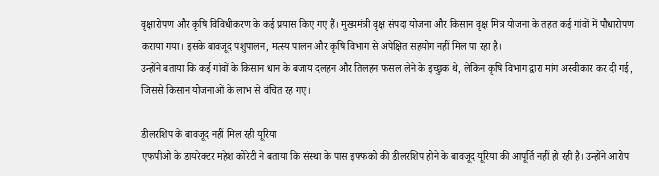वृक्षारोपण और कृषि विविधीकरण के कई प्रयास किए गए हैं। मुख्यमंत्री वृक्ष संपदा योजना और किसान वृक्ष मित्र योजना के तहत कई गांवों में पौधारोपण कराया गया। इसके बावजूद पशुपालन, मत्स्य पालन और कृषि विभाग से अपेक्षित सहयोग नहीं मिल पा रहा है।
उन्होंने बताया कि कई गांवों के किसान धान के बजाय दलहन और तिलहन फसल लेने के इच्छुक थे, लेकिन कृषि विभाग द्वारा मांग अस्वीकार कर दी गई, जिससे किसान योजनाओं के लाभ से वंचित रह गए।

डीलरशिप के बावजूद नहीं मिल रही यूरिया
एफपीओ के डायरेक्टर महेश कोरेटी ने बताया कि संस्था के पास इफ्फको की डीलरशिप होने के बावजूद यूरिया की आपूर्ति नहीं हो रही है। उन्होंने आरोप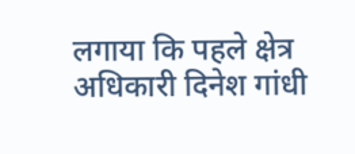लगाया कि पहले क्षेत्र अधिकारी दिनेश गांधी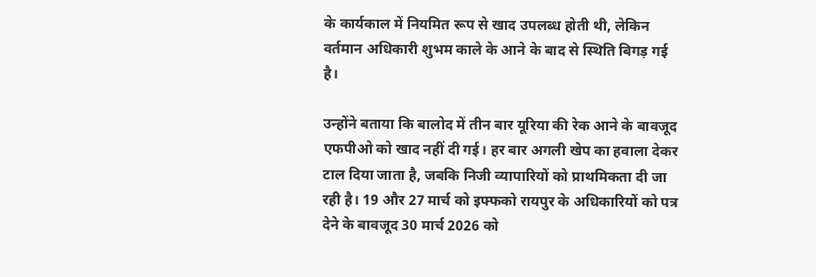के कार्यकाल में नियमित रूप से खाद उपलब्ध होती थी, लेकिन वर्तमान अधिकारी शुभम काले के आने के बाद से स्थिति बिगड़ गई है।

उन्होंने बताया कि बालोद में तीन बार यूरिया की रेक आने के बावजूद एफपीओ को खाद नहीं दी गई। हर बार अगली खेप का हवाला देकर टाल दिया जाता है, जबकि निजी व्यापारियों को प्राथमिकता दी जा रही है। 19 और 27 मार्च को इफ्फको रायपुर के अधिकारियों को पत्र देने के बावजूद 30 मार्च 2026 को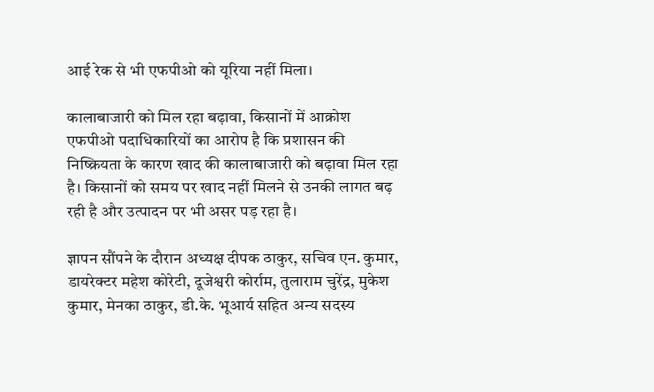आई रेक से भी एफपीओ को यूरिया नहीं मिला।

कालाबाजारी को मिल रहा बढ़ावा, किसानों में आक्रोश
एफपीओ पदाधिकारियों का आरोप है कि प्रशासन की निष्क्रियता के कारण खाद की कालाबाजारी को बढ़ावा मिल रहा है। किसानों को समय पर खाद नहीं मिलने से उनकी लागत बढ़ रही है और उत्पादन पर भी असर पड़ रहा है।

ज्ञापन सौंपने के दौरान अध्यक्ष दीपक ठाकुर, सचिव एन. कुमार, डायरेक्टर महेश कोरेटी, दूजेश्वरी कोर्राम, तुलाराम चुरेंद्र, मुकेश कुमार, मेनका ठाकुर, डी.के. भूआर्य सहित अन्य सदस्य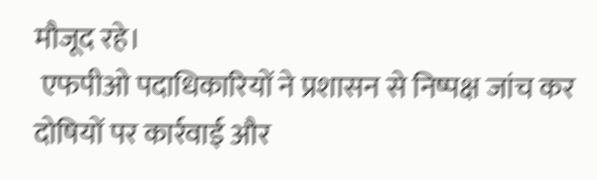मौजूद रहे।
 एफपीओ पदाधिकारियों ने प्रशासन से निष्पक्ष जांच कर दोषियों पर कार्रवाई और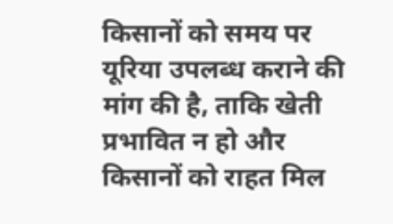किसानों को समय पर यूरिया उपलब्ध कराने की मांग की है, ताकि खेती प्रभावित न हो और किसानों को राहत मिल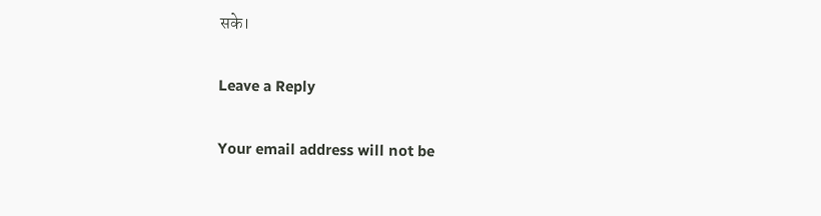सके।

Leave a Reply

Your email address will not be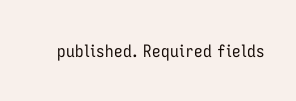published. Required fields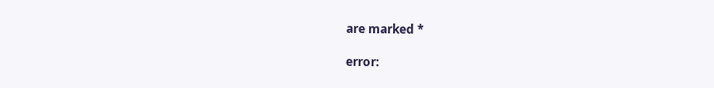are marked *

error: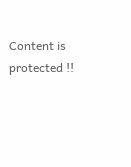Content is protected !!